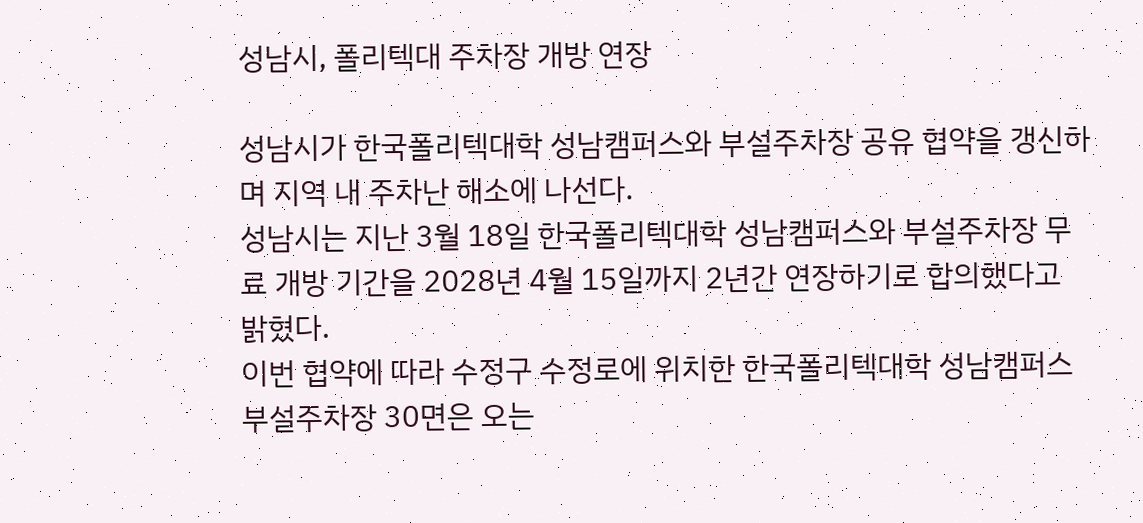성남시, 폴리텍대 주차장 개방 연장

성남시가 한국폴리텍대학 성남캠퍼스와 부설주차장 공유 협약을 갱신하며 지역 내 주차난 해소에 나선다.
성남시는 지난 3월 18일 한국폴리텍대학 성남캠퍼스와 부설주차장 무료 개방 기간을 2028년 4월 15일까지 2년간 연장하기로 합의했다고 밝혔다.
이번 협약에 따라 수정구 수정로에 위치한 한국폴리텍대학 성남캠퍼스 부설주차장 30면은 오는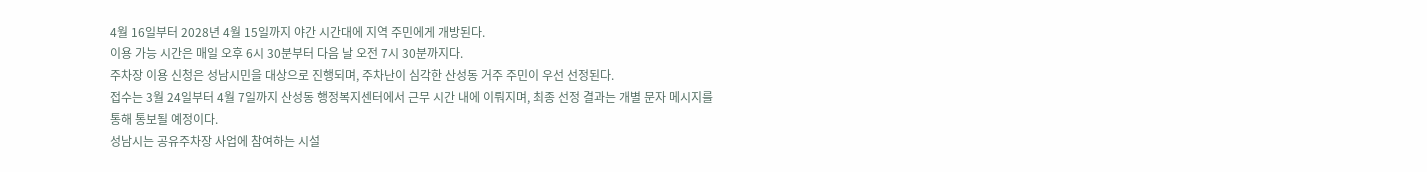4월 16일부터 2028년 4월 15일까지 야간 시간대에 지역 주민에게 개방된다.
이용 가능 시간은 매일 오후 6시 30분부터 다음 날 오전 7시 30분까지다.
주차장 이용 신청은 성남시민을 대상으로 진행되며, 주차난이 심각한 산성동 거주 주민이 우선 선정된다.
접수는 3월 24일부터 4월 7일까지 산성동 행정복지센터에서 근무 시간 내에 이뤄지며, 최종 선정 결과는 개별 문자 메시지를 통해 통보될 예정이다.
성남시는 공유주차장 사업에 참여하는 시설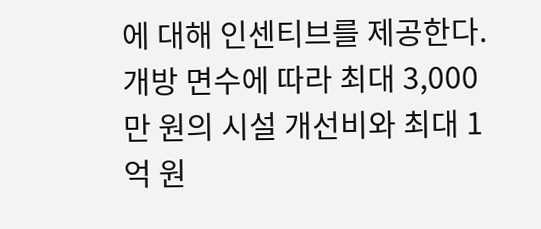에 대해 인센티브를 제공한다.
개방 면수에 따라 최대 3,000만 원의 시설 개선비와 최대 1억 원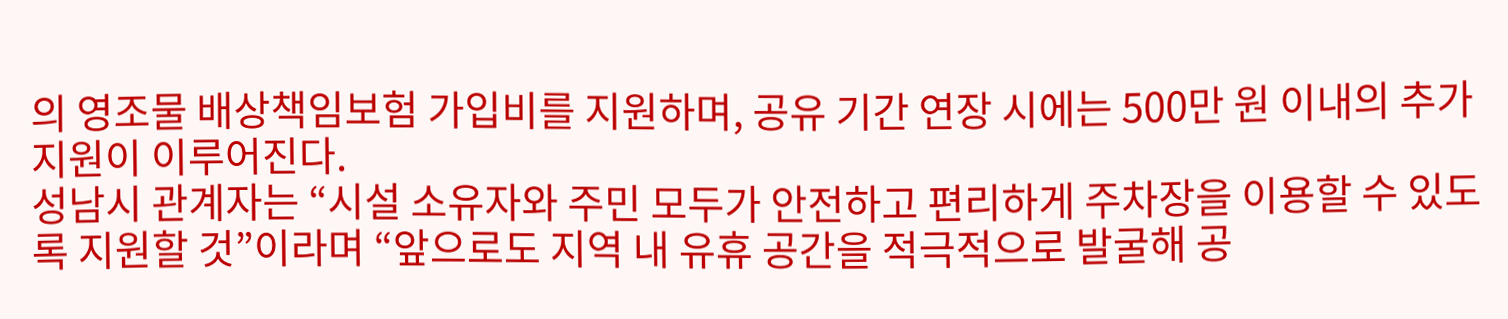의 영조물 배상책임보험 가입비를 지원하며, 공유 기간 연장 시에는 500만 원 이내의 추가 지원이 이루어진다.
성남시 관계자는 “시설 소유자와 주민 모두가 안전하고 편리하게 주차장을 이용할 수 있도록 지원할 것”이라며 “앞으로도 지역 내 유휴 공간을 적극적으로 발굴해 공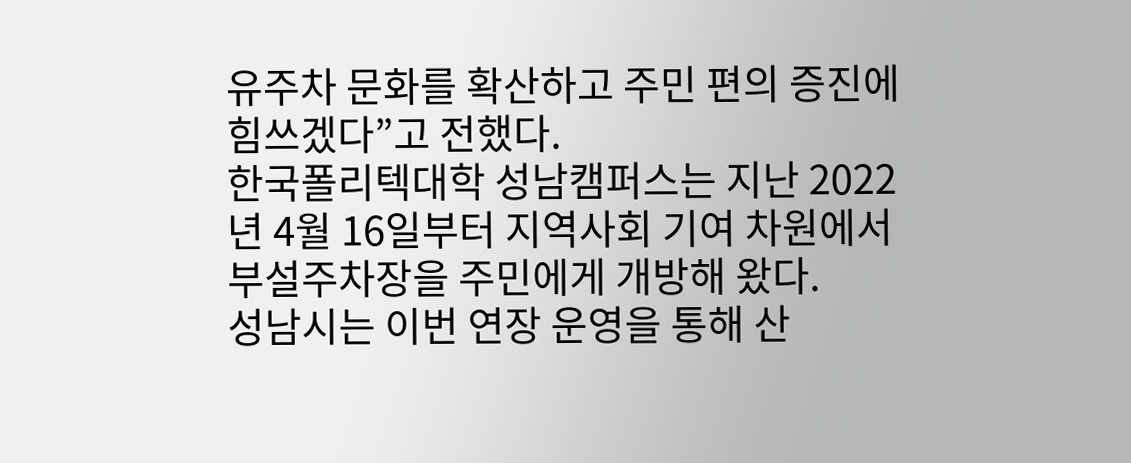유주차 문화를 확산하고 주민 편의 증진에 힘쓰겠다”고 전했다.
한국폴리텍대학 성남캠퍼스는 지난 2022년 4월 16일부터 지역사회 기여 차원에서 부설주차장을 주민에게 개방해 왔다.
성남시는 이번 연장 운영을 통해 산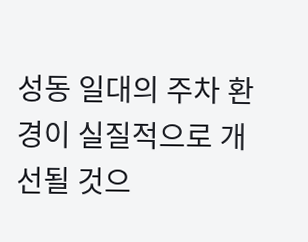성동 일대의 주차 환경이 실질적으로 개선될 것으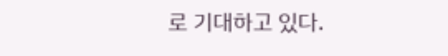로 기대하고 있다.